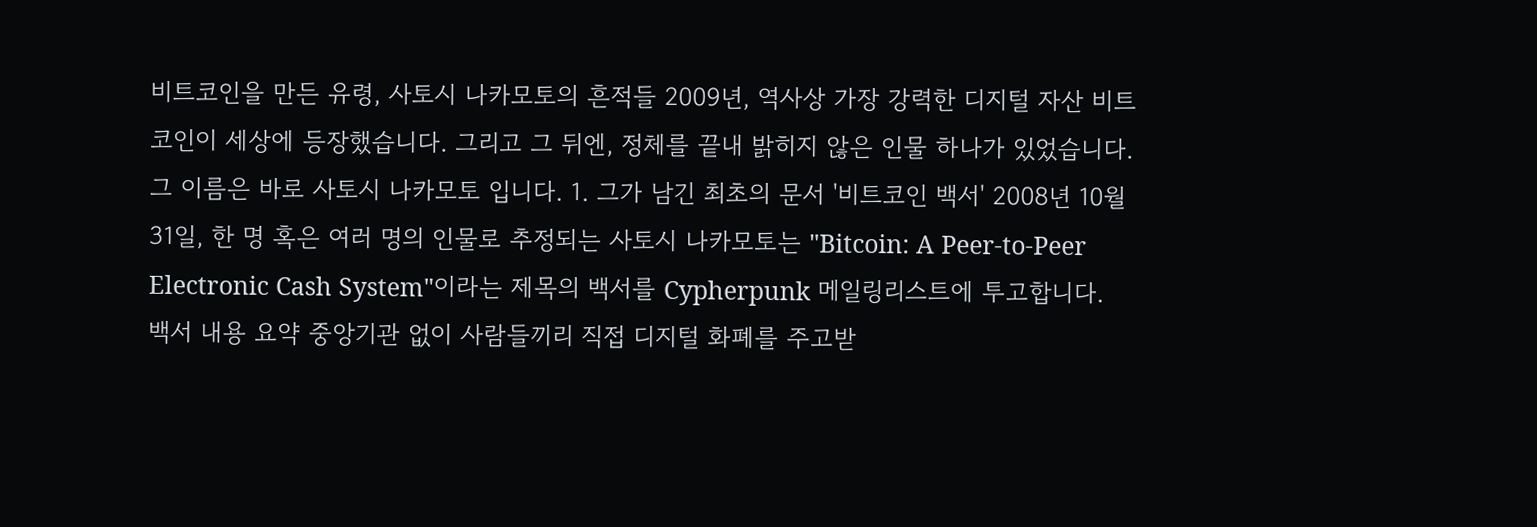비트코인을 만든 유령, 사토시 나카모토의 흔적들 2009년, 역사상 가장 강력한 디지털 자산 비트코인이 세상에 등장했습니다. 그리고 그 뒤엔, 정체를 끝내 밝히지 않은 인물 하나가 있었습니다.
그 이름은 바로 사토시 나카모토 입니다. 1. 그가 남긴 최초의 문서 '비트코인 백서' 2008년 10월 31일, 한 명 혹은 여러 명의 인물로 추정되는 사토시 나카모토는 "Bitcoin: A Peer-to-Peer Electronic Cash System"이라는 제목의 백서를 Cypherpunk 메일링리스트에 투고합니다.
백서 내용 요약 중앙기관 없이 사람들끼리 직접 디지털 화폐를 주고받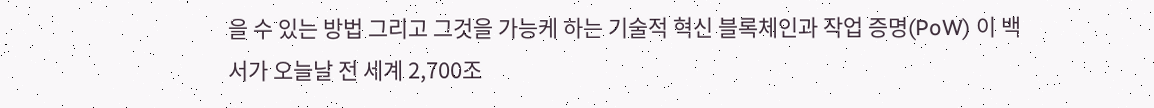을 수 있는 방법 그리고 그것을 가능케 하는 기술적 혁신 블록체인과 작업 증명(PoW) 이 백서가 오늘날 전 세계 2,700조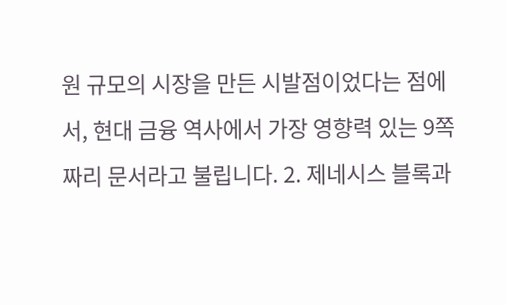원 규모의 시장을 만든 시발점이었다는 점에서, 현대 금융 역사에서 가장 영향력 있는 9쪽짜리 문서라고 불립니다. 2. 제네시스 블록과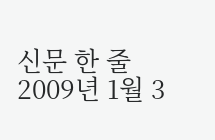신문 한 줄 2009년 1월 3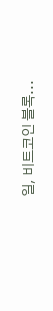일, 비트코인 블록...